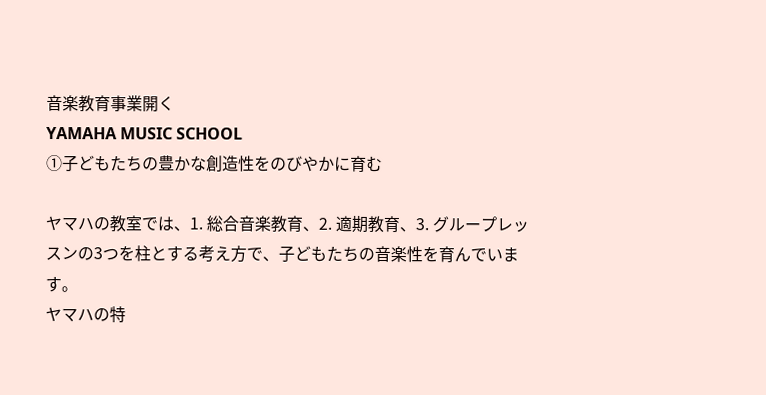音楽教育事業開く
YAMAHA MUSIC SCHOOL
①子どもたちの豊かな創造性をのびやかに育む

ヤマハの教室では、1. 総合音楽教育、2. 適期教育、3. グループレッスンの3つを柱とする考え方で、子どもたちの音楽性を育んでいます。
ヤマハの特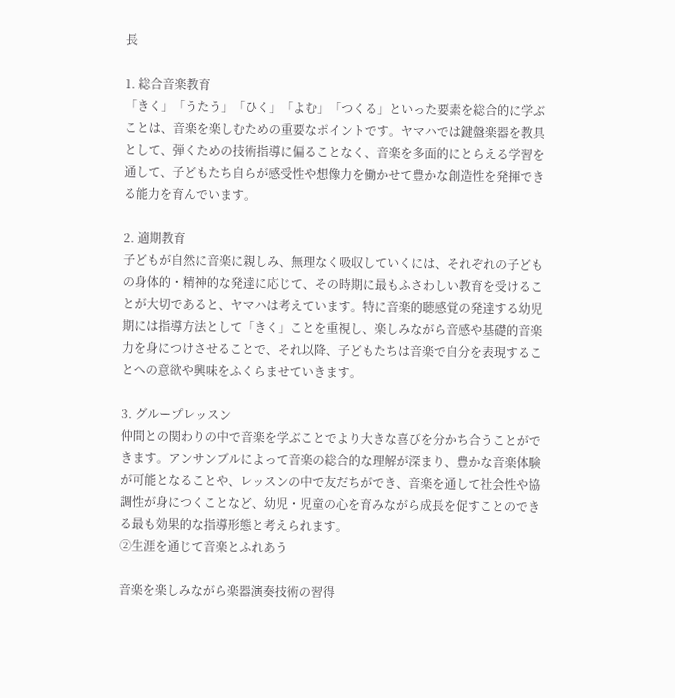長

1. 総合音楽教育
「きく」「うたう」「ひく」「よむ」「つくる」といった要素を総合的に学ぶことは、音楽を楽しむための重要なポイントです。ヤマハでは鍵盤楽器を教具として、弾くための技術指導に偏ることなく、音楽を多面的にとらえる学習を通して、子どもたち自らが感受性や想像力を働かせて豊かな創造性を発揮できる能力を育んでいます。

2. 適期教育
子どもが自然に音楽に親しみ、無理なく吸収していくには、それぞれの子どもの身体的・精神的な発達に応じて、その時期に最もふさわしい教育を受けることが大切であると、ヤマハは考えています。特に音楽的聴感覚の発達する幼児期には指導方法として「きく」ことを重視し、楽しみながら音感や基礎的音楽力を身につけさせることで、それ以降、子どもたちは音楽で自分を表現することへの意欲や興味をふくらませていきます。

3. グループレッスン
仲間との関わりの中で音楽を学ぶことでより大きな喜びを分かち合うことができます。アンサンブルによって音楽の総合的な理解が深まり、豊かな音楽体験が可能となることや、レッスンの中で友だちができ、音楽を通して社会性や協調性が身につくことなど、幼児・児童の心を育みながら成長を促すことのできる最も効果的な指導形態と考えられます。
②生涯を通じて音楽とふれあう

音楽を楽しみながら楽器演奏技術の習得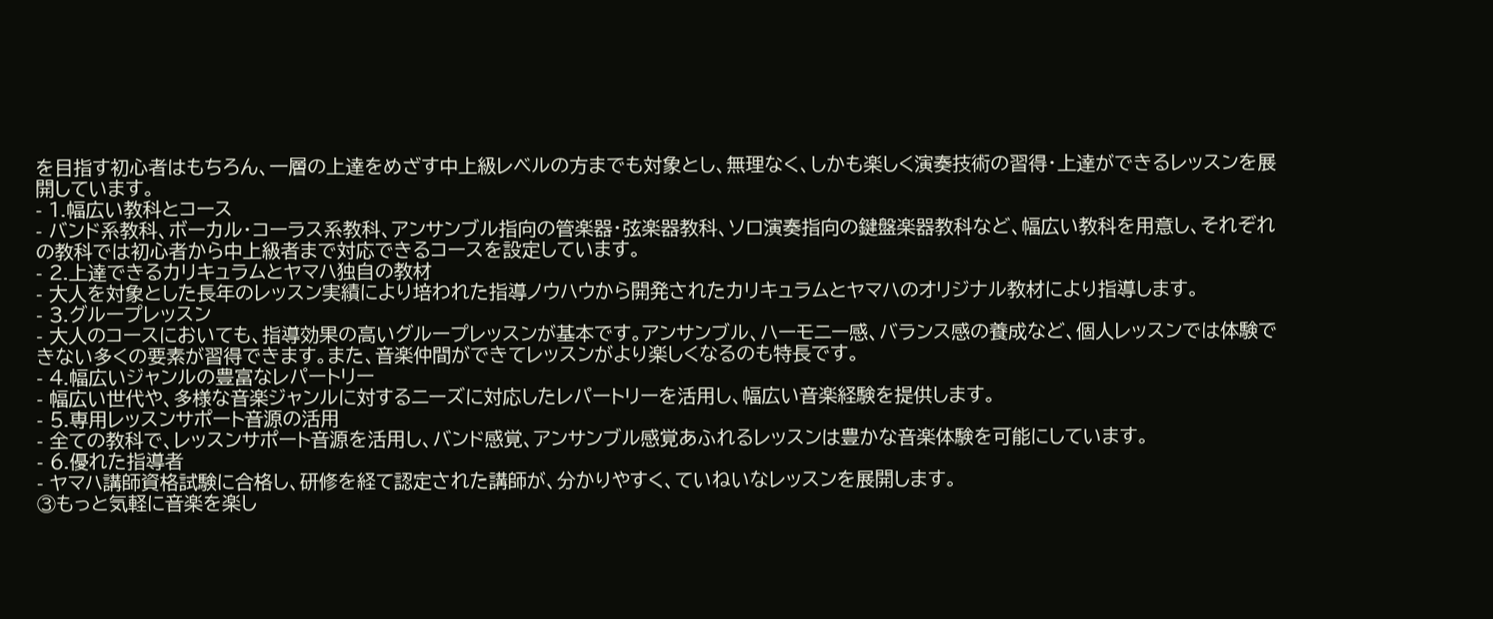を目指す初心者はもちろん、一層の上達をめざす中上級レベルの方までも対象とし、無理なく、しかも楽しく演奏技術の習得・上達ができるレッスンを展開しています。
- 1.幅広い教科とコース
- バンド系教科、ボーカル・コーラス系教科、アンサンブル指向の管楽器・弦楽器教科、ソロ演奏指向の鍵盤楽器教科など、幅広い教科を用意し、それぞれの教科では初心者から中上級者まで対応できるコースを設定しています。
- 2.上達できるカリキュラムとヤマハ独自の教材
- 大人を対象とした長年のレッスン実績により培われた指導ノウハウから開発されたカリキュラムとヤマハのオリジナル教材により指導します。
- 3.グループレッスン
- 大人のコースにおいても、指導効果の高いグループレッスンが基本です。アンサンブル、ハーモニー感、バランス感の養成など、個人レッスンでは体験できない多くの要素が習得できます。また、音楽仲間ができてレッスンがより楽しくなるのも特長です。
- 4.幅広いジャンルの豊富なレパートリー
- 幅広い世代や、多様な音楽ジャンルに対するニーズに対応したレパートリーを活用し、幅広い音楽経験を提供します。
- 5.専用レッスンサポート音源の活用
- 全ての教科で、レッスンサポート音源を活用し、バンド感覚、アンサンブル感覚あふれるレッスンは豊かな音楽体験を可能にしています。
- 6.優れた指導者
- ヤマハ講師資格試験に合格し、研修を経て認定された講師が、分かりやすく、ていねいなレッスンを展開します。
③もっと気軽に音楽を楽し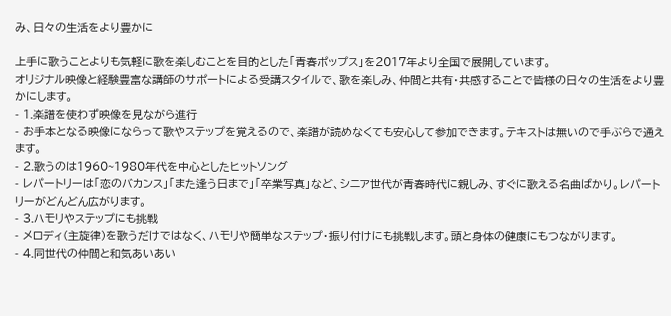み、日々の生活をより豊かに

上手に歌うことよりも気軽に歌を楽しむことを目的とした「青春ポップス」を2017年より全国で展開しています。
オリジナル映像と経験豊富な講師のサポートによる受講スタイルで、歌を楽しみ、仲間と共有・共感することで皆様の日々の生活をより豊かにします。
- 1.楽譜を使わず映像を見ながら進行
- お手本となる映像にならって歌やステップを覚えるので、楽譜が読めなくても安心して参加できます。テキストは無いので手ぶらで通えます。
- 2.歌うのは1960~1980年代を中心としたヒットソング
- レパートリーは「恋のバカンス」「また逢う日まで」「卒業写真」など、シニア世代が青春時代に親しみ、すぐに歌える名曲ばかり。レパートリーがどんどん広がります。
- 3.ハモリやステップにも挑戦
- メロディ(主旋律)を歌うだけではなく、ハモリや簡単なステップ・振り付けにも挑戦します。頭と身体の健康にもつながります。
- 4.同世代の仲間と和気あいあい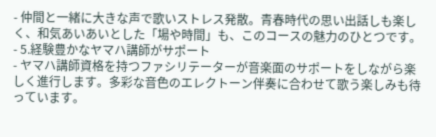- 仲間と一緒に大きな声で歌いストレス発散。青春時代の思い出話しも楽しく、和気あいあいとした「場や時間」も、このコースの魅力のひとつです。
- 5.経験豊かなヤマハ講師がサポート
- ヤマハ講師資格を持つファシリテーターが音楽面のサポートをしながら楽しく進行します。多彩な音色のエレクトーン伴奏に合わせて歌う楽しみも待っています。